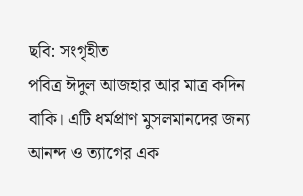ছবি: সংগৃহীত
পবিত্র ঈদুল আজহার আর মাত্র কদিন বাকি। এটি ধর্মপ্রাণ মুসলমানদের জন্য আনন্দ ও ত্যাগের এক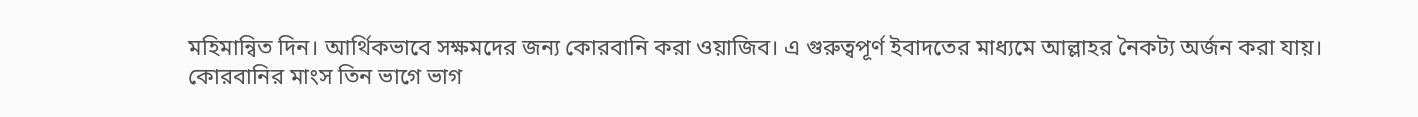মহিমান্বিত দিন। আর্থিকভাবে সক্ষমদের জন্য কোরবানি করা ওয়াজিব। এ গুরুত্বপূর্ণ ইবাদতের মাধ্যমে আল্লাহর নৈকট্য অর্জন করা যায়।
কোরবানির মাংস তিন ভাগে ভাগ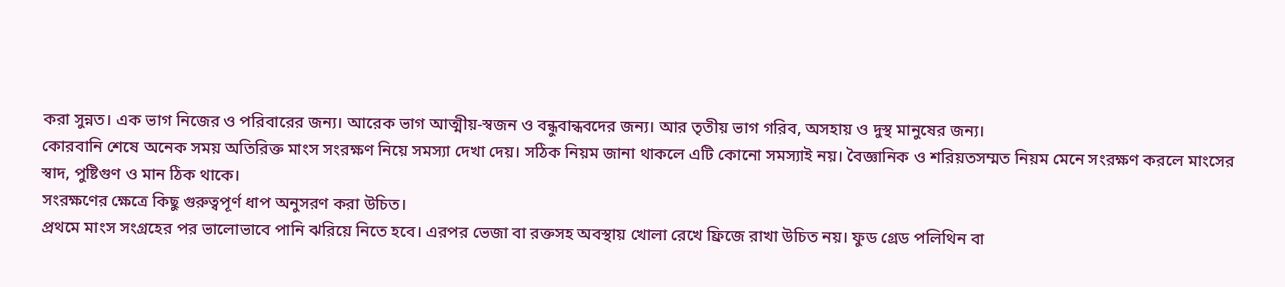করা সুন্নত। এক ভাগ নিজের ও পরিবারের জন্য। আরেক ভাগ আত্মীয়-স্বজন ও বন্ধুবান্ধবদের জন্য। আর তৃতীয় ভাগ গরিব, অসহায় ও দুস্থ মানুষের জন্য।
কোরবানি শেষে অনেক সময় অতিরিক্ত মাংস সংরক্ষণ নিয়ে সমস্যা দেখা দেয়। সঠিক নিয়ম জানা থাকলে এটি কোনো সমস্যাই নয়। বৈজ্ঞানিক ও শরিয়তসম্মত নিয়ম মেনে সংরক্ষণ করলে মাংসের স্বাদ, পুষ্টিগুণ ও মান ঠিক থাকে।
সংরক্ষণের ক্ষেত্রে কিছু গুরুত্বপূর্ণ ধাপ অনুসরণ করা উচিত।
প্রথমে মাংস সংগ্রহের পর ভালোভাবে পানি ঝরিয়ে নিতে হবে। এরপর ভেজা বা রক্তসহ অবস্থায় খোলা রেখে ফ্রিজে রাখা উচিত নয়। ফুড গ্রেড পলিথিন বা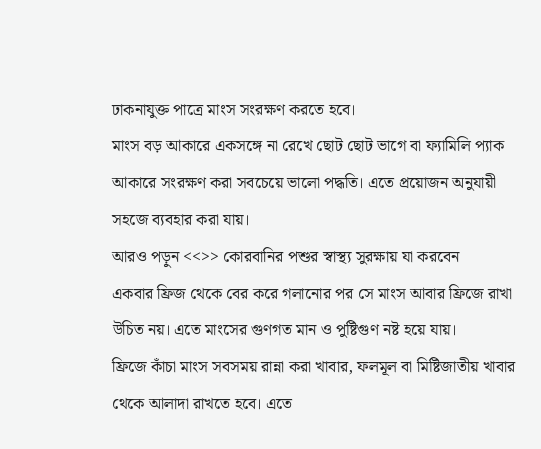ঢাকনাযুক্ত পাত্রে মাংস সংরক্ষণ করতে হবে।
মাংস বড় আকারে একসঙ্গে না রেখে ছোট ছোট ভাগে বা ফ্যামিলি প্যাক আকারে সংরক্ষণ করা সবচেয়ে ভালো পদ্ধতি। এতে প্রয়োজন অনুযায়ী সহজে ব্যবহার করা যায়।
আরও পড়ুন <<>> কোরবানির পশুর স্বাস্থ্য সুরক্ষায় যা করবেন
একবার ফ্রিজ থেকে বের করে গলানোর পর সে মাংস আবার ফ্রিজে রাখা উচিত নয়। এতে মাংসের গুণগত মান ও পুষ্টিগুণ নষ্ট হয়ে যায়।
ফ্রিজে কাঁচা মাংস সবসময় রান্না করা খাবার, ফলমূল বা মিষ্টিজাতীয় খাবার থেকে আলাদা রাখতে হবে। এতে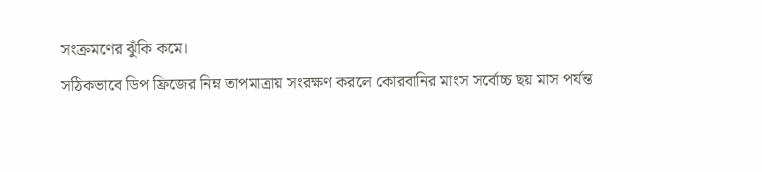সংক্রমণের ঝুঁকি কমে।
সঠিকভাবে ডিপ ফ্রিজের নিম্ন তাপমাত্রায় সংরক্ষণ করলে কোরবানির মাংস সর্বোচ্চ ছয় মাস পর্যন্ত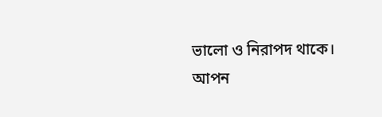ভালো ও নিরাপদ থাকে।
আপন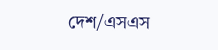দেশ/এসএস